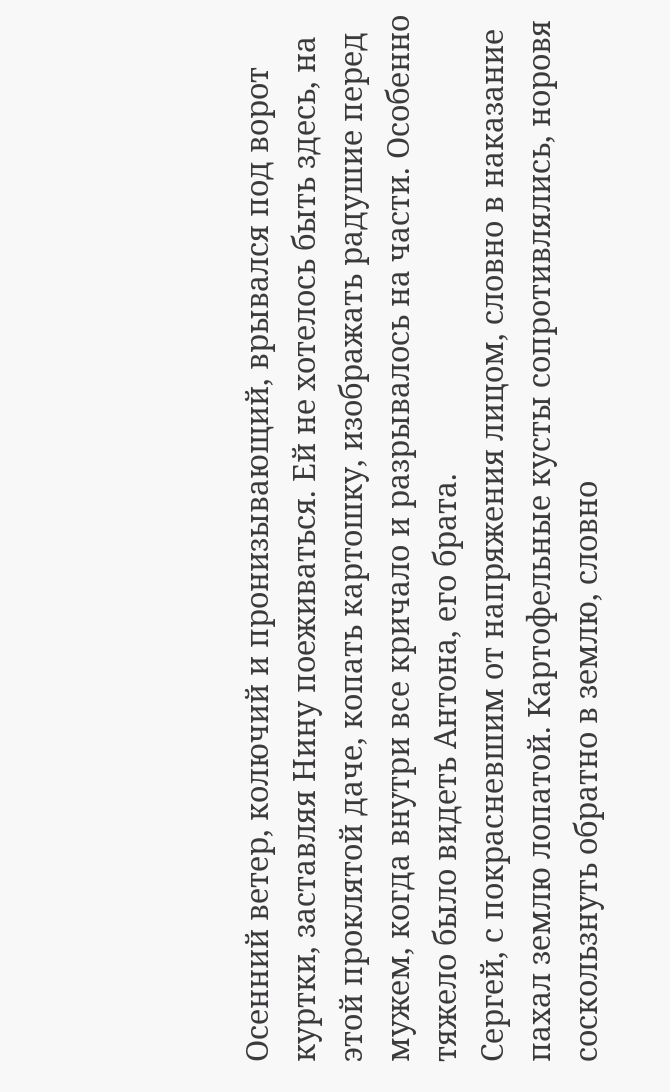Осенний ветер, колючий и пронизывающий, врывался под ворот куртки, заставляя Нину поеживаться. Ей не хотелось быть здесь, на этой проклятой даче, копать картошку, изображать радушие перед мужем, когда внутри все кричало и разрывалось на части. Особенно тяжело было видеть Антона, его брата.
Сергей, с покрасневшим от напряжения лицом, словно в наказание пахал землю лопатой. Картофельные кусты сопротивлялись, норовя соскользнуть обратно в землю, словно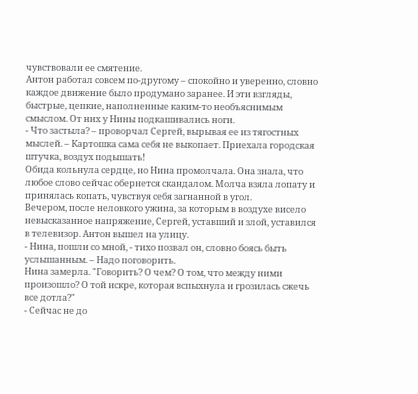чувствовали ее смятение.
Антон работал совсем по-другому – спокойно и уверенно, словно каждое движение было продумано заранее. И эти взгляды, быстрые, цепкие, наполненные каким-то необъяснимым смыслом. От них у Нины подкашивались ноги.
- Что застыла? – проворчал Сергей, вырывая ее из тягостных мыслей. – Картошка сама себя не выкопает. Приехала городская штучка, воздух подышать!
Обида кольнула сердце, но Нина промолчала. Она знала, что любое слово сейчас обернется скандалом. Молча взяла лопату и принялась копать, чувствуя себя загнанной в угол.
Вечером, после неловкого ужина, за которым в воздухе висело невысказанное напряжение, Сергей, уставший и злой, уставился в телевизор. Антон вышел на улицу.
- Нина, пошли со мной, - тихо позвал он, словно боясь быть услышанным. – Надо поговорить.
Нина замерла. "Говорить? О чем? О том, что между ними произошло? О той искре, которая вспыхнула и грозилась сжечь все дотла?"
- Сейчас не до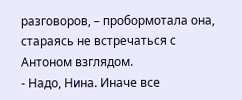разговоров, – пробормотала она, стараясь не встречаться с Антоном взглядом.
- Надо, Нина. Иначе все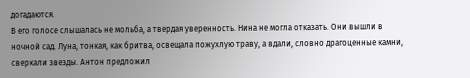догадаются.
В его голосе слышалась не мольба, а твердая уверенность. Нина не могла отказать. Они вышли в ночной сад. Луна, тонкая, как бритва, освещала пожухлую траву, а вдали, словно драгоценные камни, сверкали звезды. Антон предложил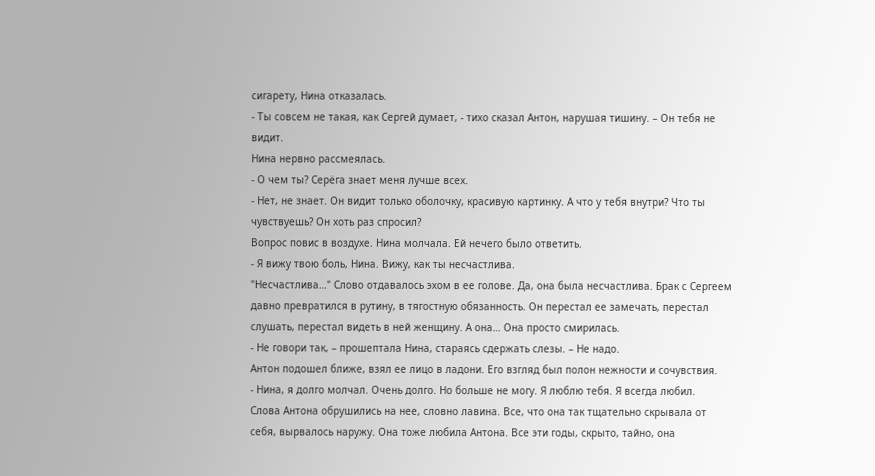сигарету, Нина отказалась.
- Ты совсем не такая, как Сергей думает, - тихо сказал Антон, нарушая тишину. – Он тебя не видит.
Нина нервно рассмеялась.
- О чем ты? Серёга знает меня лучше всех.
- Нет, не знает. Он видит только оболочку, красивую картинку. А что у тебя внутри? Что ты чувствуешь? Он хоть раз спросил?
Вопрос повис в воздухе. Нина молчала. Ей нечего было ответить.
- Я вижу твою боль, Нина. Вижу, как ты несчастлива.
"Несчастлива…" Слово отдавалось эхом в ее голове. Да, она была несчастлива. Брак с Сергеем давно превратился в рутину, в тягостную обязанность. Он перестал ее замечать, перестал слушать, перестал видеть в ней женщину. А она… Она просто смирилась.
- Не говори так, – прошептала Нина, стараясь сдержать слезы. – Не надо.
Антон подошел ближе, взял ее лицо в ладони. Его взгляд был полон нежности и сочувствия.
- Нина, я долго молчал. Очень долго. Но больше не могу. Я люблю тебя. Я всегда любил.
Слова Антона обрушились на нее, словно лавина. Все, что она так тщательно скрывала от себя, вырвалось наружу. Она тоже любила Антона. Все эти годы, скрыто, тайно, она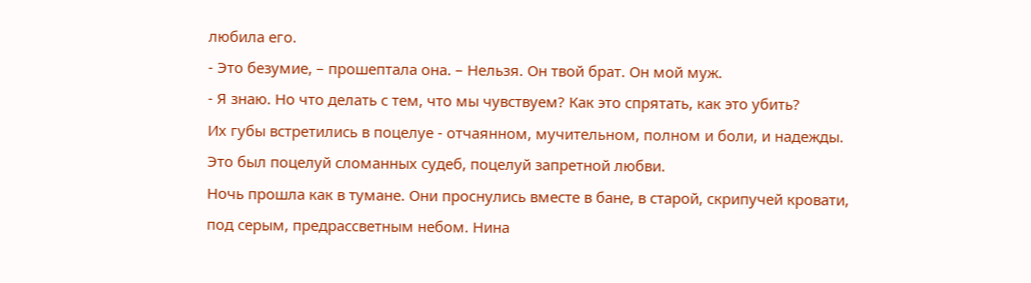любила его.
- Это безумие, – прошептала она. – Нельзя. Он твой брат. Он мой муж.
- Я знаю. Но что делать с тем, что мы чувствуем? Как это спрятать, как это убить?
Их губы встретились в поцелуе - отчаянном, мучительном, полном и боли, и надежды. Это был поцелуй сломанных судеб, поцелуй запретной любви.
Ночь прошла как в тумане. Они проснулись вместе в бане, в старой, скрипучей кровати, под серым, предрассветным небом. Нина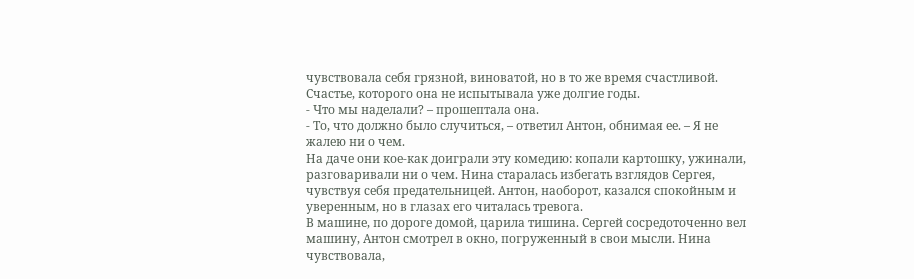чувствовала себя грязной, виноватой, но в то же время счастливой. Счастье, которого она не испытывала уже долгие годы.
- Что мы наделали? – прошептала она.
- То, что должно было случиться, – ответил Антон, обнимая ее. – Я не жалею ни о чем.
На даче они кое-как доиграли эту комедию: копали картошку, ужинали, разговаривали ни о чем. Нина старалась избегать взглядов Сергея, чувствуя себя предательницей. Антон, наоборот, казался спокойным и уверенным, но в глазах его читалась тревога.
В машине, по дороге домой, царила тишина. Сергей сосредоточенно вел машину, Антон смотрел в окно, погруженный в свои мысли. Нина чувствовала,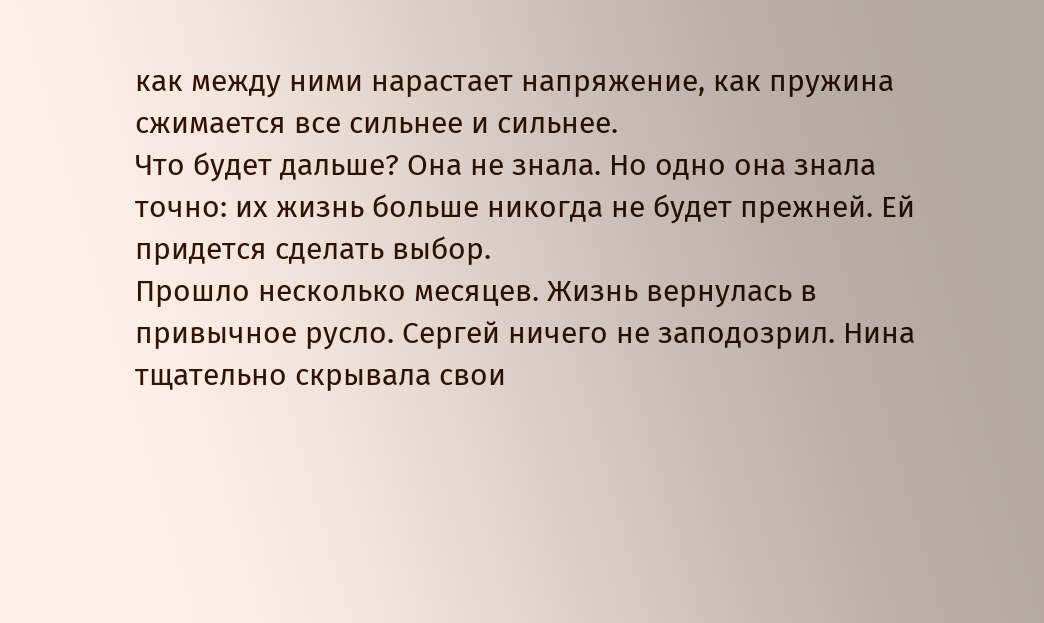как между ними нарастает напряжение, как пружина сжимается все сильнее и сильнее.
Что будет дальше? Она не знала. Но одно она знала точно: их жизнь больше никогда не будет прежней. Ей придется сделать выбор.
Прошло несколько месяцев. Жизнь вернулась в привычное русло. Сергей ничего не заподозрил. Нина тщательно скрывала свои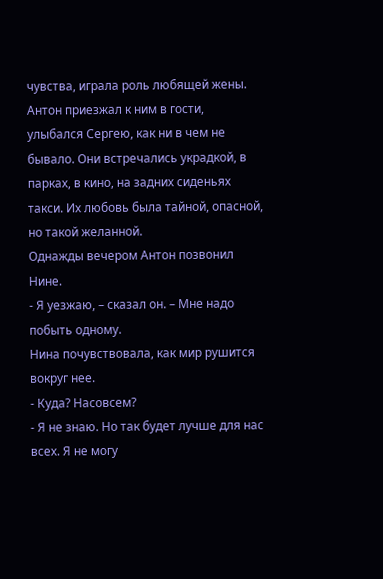чувства, играла роль любящей жены. Антон приезжал к ним в гости, улыбался Сергею, как ни в чем не бывало. Они встречались украдкой, в парках, в кино, на задних сиденьях такси. Их любовь была тайной, опасной, но такой желанной.
Однажды вечером Антон позвонил Нине.
- Я уезжаю, – сказал он. – Мне надо побыть одному.
Нина почувствовала, как мир рушится вокруг нее.
- Куда? Насовсем?
- Я не знаю. Но так будет лучше для нас всех. Я не могу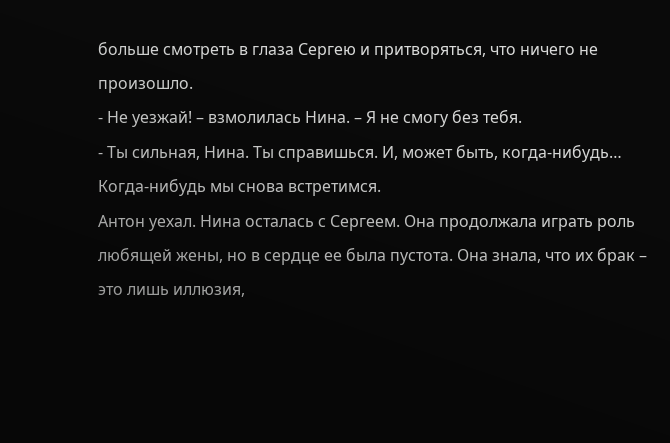больше смотреть в глаза Сергею и притворяться, что ничего не произошло.
- Не уезжай! – взмолилась Нина. – Я не смогу без тебя.
- Ты сильная, Нина. Ты справишься. И, может быть, когда-нибудь… Когда-нибудь мы снова встретимся.
Антон уехал. Нина осталась с Сергеем. Она продолжала играть роль любящей жены, но в сердце ее была пустота. Она знала, что их брак – это лишь иллюзия,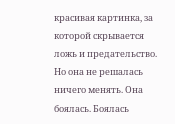красивая картинка, за которой скрывается ложь и предательство. Но она не решалась ничего менять. Она боялась. Боялась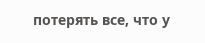потерять все, что у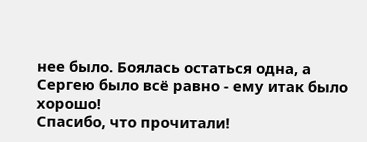нее было. Боялась остаться одна, а Сергею было всё равно - ему итак было хорошо!
Спасибо, что прочитали!